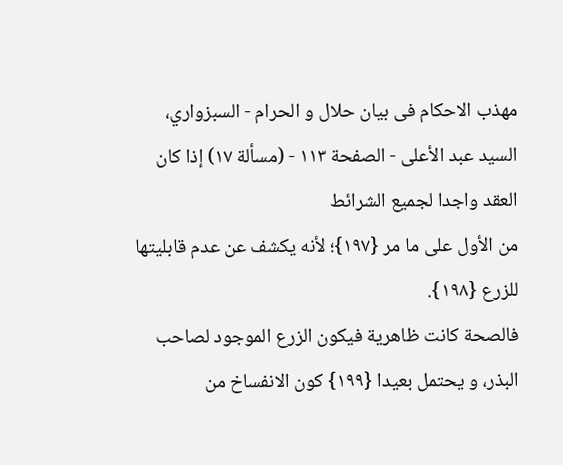مهذب الاحکام فی بیان حلال و الحرام - السبزواري، السيد عبد الأعلى - الصفحة ١١٣ - (مسألة ١٧) إذا کان العقد واجدا لجمیع الشرائط
من الأول علی ما مر {١٩٧}؛ لأنه یکشف عن عدم قابلیتها للزرع {١٩٨}.
فالصحة کانت ظاهریة فیکون الزرع الموجود لصاحب البذر، و یحتمل بعیدا {١٩٩} کون الانفساخ من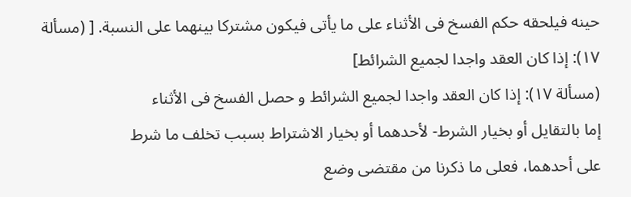حینه فیلحقه حکم الفسخ فی الأثناء علی ما یأتی فیکون مشترکا بینهما علی النسبة. [ (مسألة ١٧): إذا کان العقد واجدا لجمیع الشرائط]
(مسألة ١٧): إذا کان العقد واجدا لجمیع الشرائط و حصل الفسخ فی الأثناء
إما بالتقایل أو بخیار الشرط- لأحدهما أو بخیار الاشتراط بسبب تخلف ما شرط
علی أحدهما، فعلی ما ذکرنا من مقتضی وضع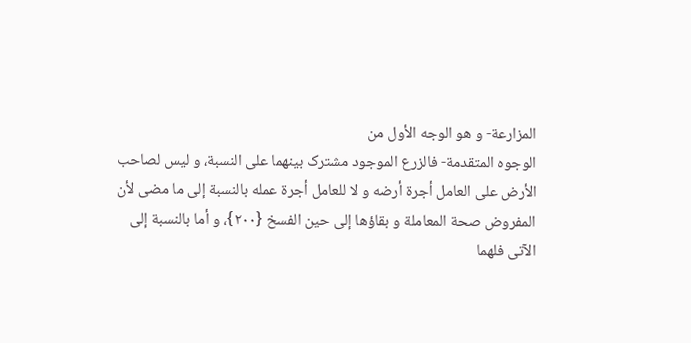المزارعة- و هو الوجه الأول من
الوجوه المتقدمة- فالزرع الموجود مشترک بینهما علی النسبة، و لیس لصاحب
الأرض علی العامل أجرة أرضه و لا للعامل أجرة عمله بالنسبة إلی ما مضی لأن
المفروض صحة المعاملة و بقاؤها إلی حین الفسخ {٢٠٠}، و أما بالنسبة إلی
الآتی فلهما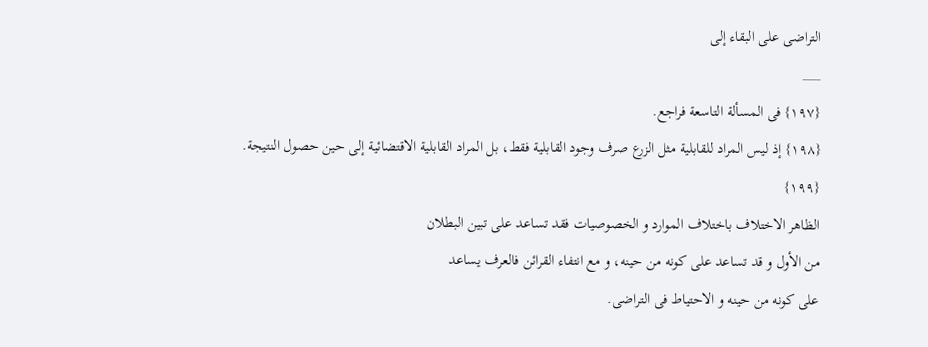التراضی علی البقاء إلی
___
{١٩٧} فی المسألة التاسعة فراجع.
{١٩٨} إذ لیس المراد للقابلیة مثل الزرع صرف وجود القابلیة فقط، بل المراد القابلیة الاقتضائیة إلی حین حصول النتیجة.
{١٩٩}
الظاهر الاختلاف باختلاف الموارد و الخصوصیات فقد تساعد علی تبین البطلان
من الأول و قد تساعد علی کونه من حینه، و مع انتفاء القرائن فالعرف یساعد
علی کونه من حینه و الاحتیاط فی التراضی.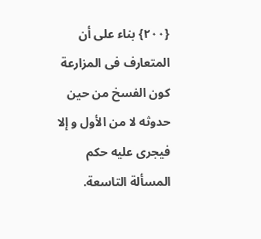{٢٠٠} بناء علی أن المتعارف فی المزارعة کون الفسخ من حین حدوثه لا من الأول و إلا فیجری علیه حکم المسألة التاسعة.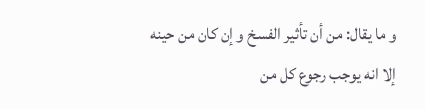و ما یقال: من أن تأثیر الفسخ و إن کان من حینه إلا انه یوجب رجوع کل من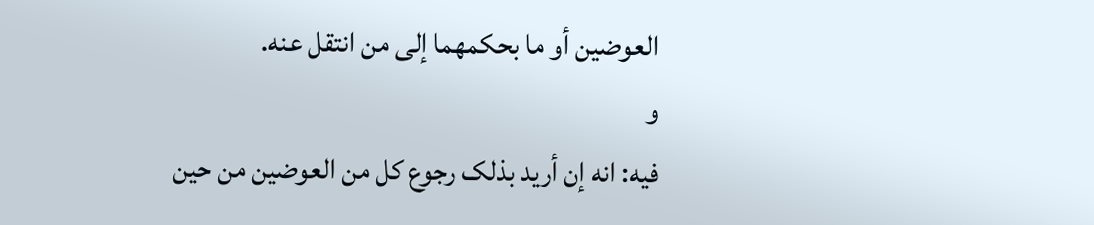العوضین أو ما بحکمهما إلی من انتقل عنه.
و
فیه: انه إن أرید بذلک رجوع کل من العوضین من حین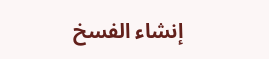إنشاء الفسخ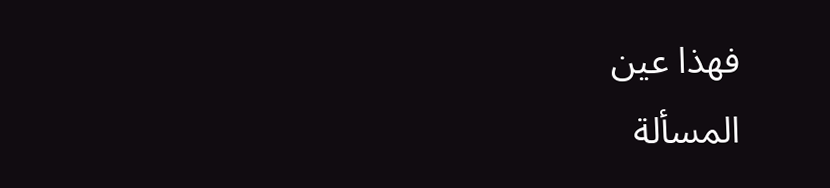فهذا عین
المسألة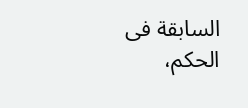السابقة فی الحکم،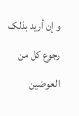و إن أرید بذلک رجوع کل من العوضین